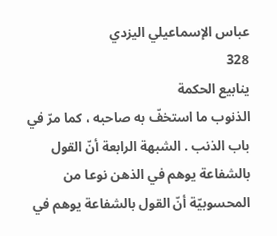عباس الإسماعيلي اليزدي
328
ينابيع الحكمة
الذنوب ما استخفّ به صاحبه ، كما مرّ في باب الذنب . الشبهة الرابعة أنّ القول بالشفاعة يوهم في الذهن نوعا من المحسوبيّة أنّ القول بالشفاعة يوهم في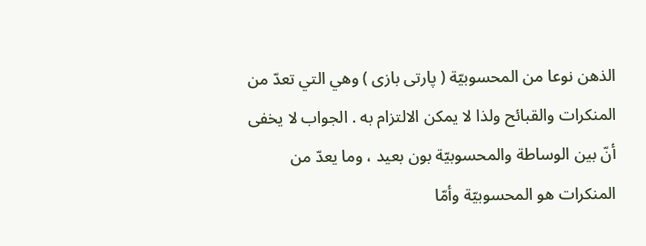الذهن نوعا من المحسوبيّة ( پارتى بازى ) وهي التي تعدّ من المنكرات والقبائح ولذا لا يمكن الالتزام به . الجواب لا يخفى أنّ بين الوساطة والمحسوبيّة بون بعيد ، وما يعدّ من المنكرات هو المحسوبيّة وأمّا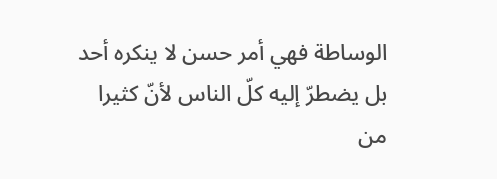الوساطة فهي أمر حسن لا ينكره أحد بل يضطرّ إليه كلّ الناس لأنّ كثيرا من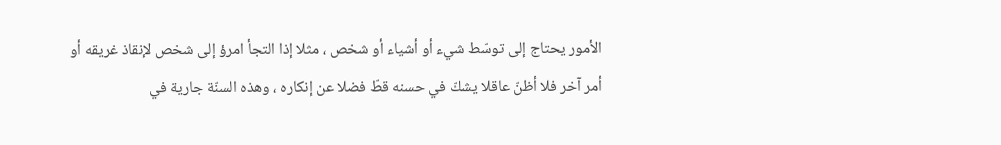الأمور يحتاج إلى توسّط شيء أو أشياء أو شخص ، مثلا إذا التجأ امرؤ إلى شخص لإنقاذ غريقه أو أمر آخر فلا أظنّ عاقلا يشكّ في حسنه قطّ فضلا عن إنكاره ، وهذه السنّة جارية في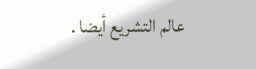عالم التشريع أيضا .